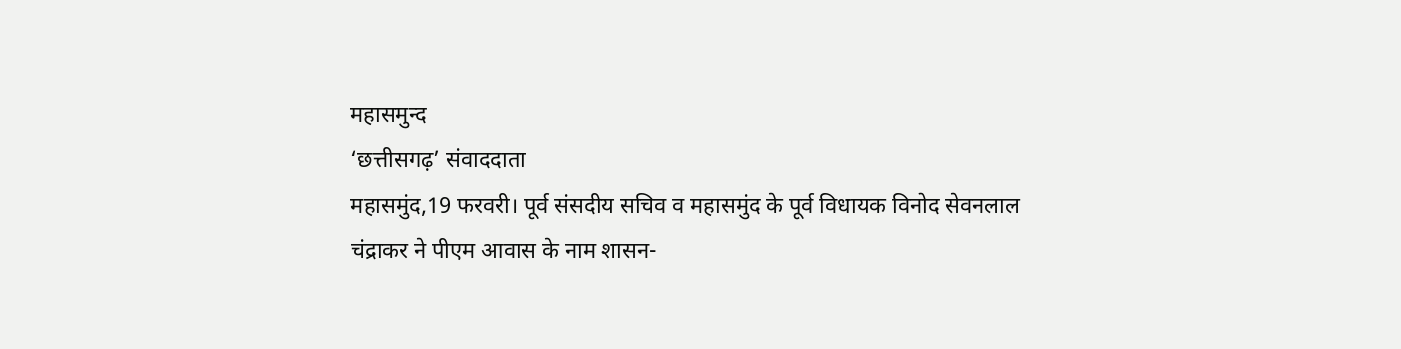महासमुन्द
‘छत्तीसगढ़’ संवाददाता
महासमुंद,19 फरवरी। पूर्व संसदीय सचिव व महासमुंद के पूर्व विधायक विनोद सेवनलाल चंद्राकर ने पीएम आवास के नाम शासन-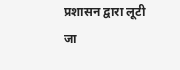प्रशासन द्वारा लूटी जा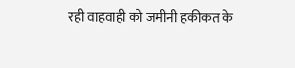रही वाहवाही को जमीनी हकीकत के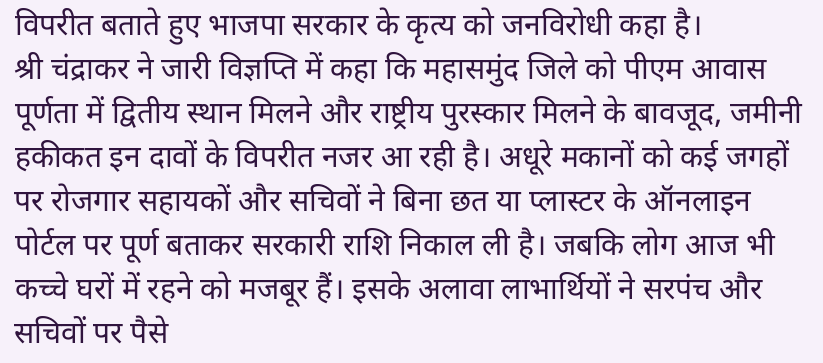विपरीत बताते हुए भाजपा सरकार के कृत्य को जनविरोधी कहा है।
श्री चंद्राकर ने जारी विज्ञप्ति में कहा कि महासमुंद जिले को पीएम आवास पूर्णता में द्वितीय स्थान मिलने और राष्ट्रीय पुरस्कार मिलने के बावजूद, जमीनी हकीकत इन दावों के विपरीत नजर आ रही है। अधूरे मकानों को कई जगहों पर रोजगार सहायकों और सचिवों ने बिना छत या प्लास्टर के ऑनलाइन पोर्टल पर पूर्ण बताकर सरकारी राशि निकाल ली है। जबकि लोग आज भी कच्चे घरों में रहने को मजबूर हैं। इसके अलावा लाभार्थियों ने सरपंच और सचिवों पर पैसे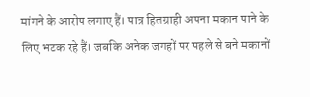मांगने के आरोप लगाए हैं। पात्र हितग्राही अपना मकान पाने के लिए भटक रहे हैं। जबकि अनेक जगहों पर पहले से बने मकानों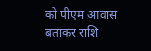को पीएम आवास बताकर राशि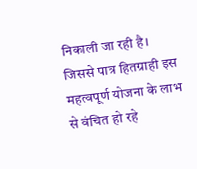निकाली जा रही है। जिससे पात्र हितग्राही इस महत्वपूर्ण योजना के लाभ से वंचित हो रहे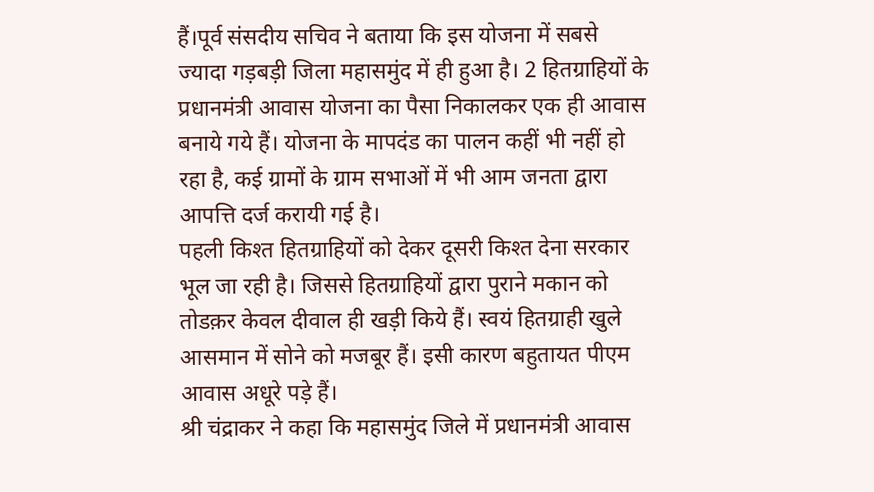हैं।पूर्व संसदीय सचिव ने बताया कि इस योजना में सबसे ज्यादा गड़बड़ी जिला महासमुंद में ही हुआ है। 2 हितग्राहियों के प्रधानमंत्री आवास योजना का पैसा निकालकर एक ही आवास बनाये गये हैं। योजना के मापदंड का पालन कहीं भी नहीं हो रहा है, कई ग्रामों के ग्राम सभाओं में भी आम जनता द्वारा आपत्ति दर्ज करायी गई है।
पहली किश्त हितग्राहियों को देकर दूसरी किश्त देना सरकार भूल जा रही है। जिससे हितग्राहियों द्वारा पुराने मकान को तोडक़र केवल दीवाल ही खड़ी किये हैं। स्वयं हितग्राही खुले आसमान में सोने को मजबूर हैं। इसी कारण बहुतायत पीएम आवास अधूरे पड़े हैं।
श्री चंद्राकर ने कहा कि महासमुंद जिले में प्रधानमंत्री आवास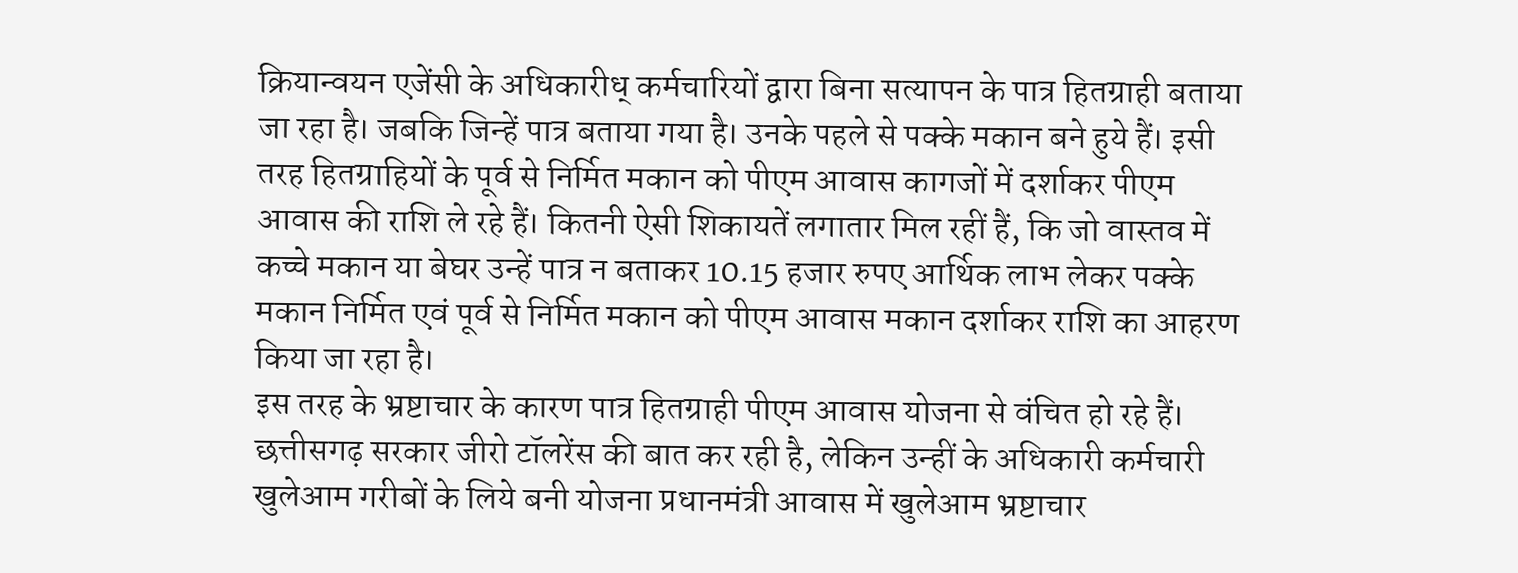क्रियान्वयन एजेंसी के अधिकारीध् कर्मचारियों द्वारा बिना सत्यापन के पात्र हितग्राही बताया जा रहा है। जबकि जिन्हें पात्र बताया गया है। उनके पहले से पक्के मकान बने हुये हैं। इसी तरह हितग्राहियों के पूर्व से निर्मित मकान को पीएम आवास कागजों में दर्शाकर पीएम आवास की राशि ले रहे हैं। कितनी ऐसी शिकायतें लगातार मिल रहीं हैं, कि जो वास्तव में कच्चे मकान या बेघर उन्हें पात्र न बताकर 10.15 हजार रुपए आर्थिक लाभ लेकर पक्के मकान निर्मित एवं पूर्व से निर्मित मकान को पीएम आवास मकान दर्शाकर राशि का आहरण किया जा रहा है।
इस तरह के भ्रष्टाचार के कारण पात्र हितग्राही पीएम आवास योजना से वंचित हो रहे हैं। छत्तीसगढ़ सरकार जीरो टॉलरेंस की बात कर रही है, लेकिन उन्हीं के अधिकारी कर्मचारी खुलेआम गरीबों के लिये बनी योजना प्रधानमंत्री आवास में खुलेआम भ्रष्टाचार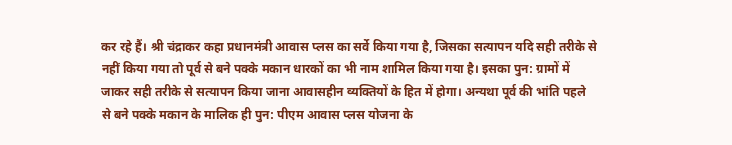कर रहे हैं। श्री चंद्राकर कहा प्रधानमंत्री आवास प्लस का सर्वे किया गया है, जिसका सत्यापन यदि सही तरीके से नहीं किया गया तो पूर्व से बने पक्के मकान धारकों का भी नाम शामिल किया गया है। इसका पुन: ग्रामों में जाकर सही तरीके से सत्यापन किया जाना आवासहीन व्यक्तियों के हित में होगा। अन्यथा पूर्व की भांति पहले से बने पक्के मकान के मालिक ही पुन: पीएम आवास प्लस योजना के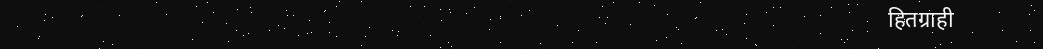हितग्राही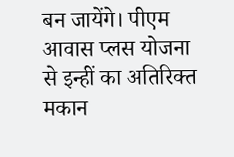बन जायेंगे। पीएम आवास प्लस योजना से इन्हीं का अतिरिक्त मकान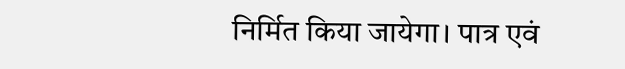निर्मित किया जायेगा। पात्र एवं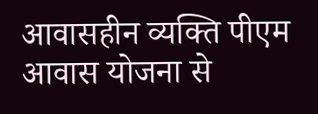आवासहीन व्यक्ति पीएम आवास योजना से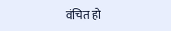वंचित हो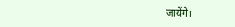जायेंगे।